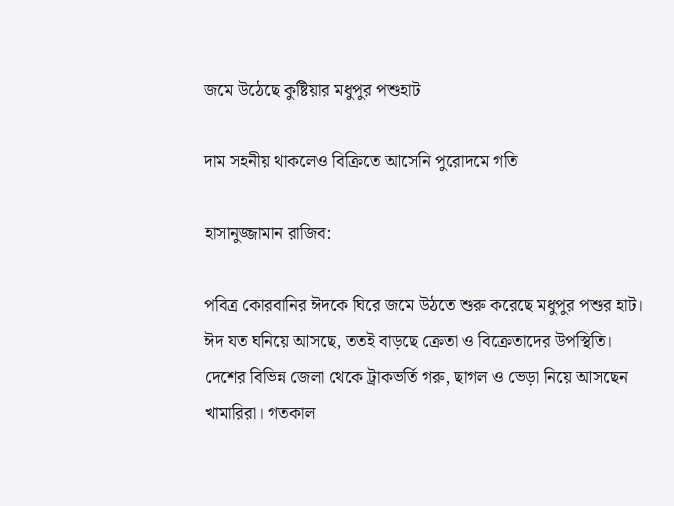জমে উঠেছে কুষ্টিয়ার মধুপুর পশুহাট

দাম সহনীয় থাকলেও বিক্রিতে আসেনি পুরোদমে গতি

হাসানুজ্জামান রাজিব:

পবিত্র কোরবানির ঈদকে ঘিরে জমে উঠতে শুরু করেছে মধুপুর পশুর হাট। ঈদ যত ঘনিয়ে আসছে, ততই বাড়ছে ক্রেতা ও বিক্রেতাদের উপস্থিতি। দেশের বিভিন্ন জেলা থেকে ট্রাকভর্তি গরু, ছাগল ও ভেড়া নিয়ে আসছেন খামারিরা। গতকাল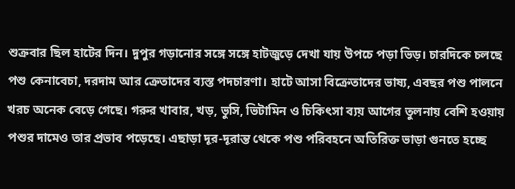শুক্রবার ছিল হাটের দিন। দুপুর গড়ানোর সঙ্গে সঙ্গে হাটজুড়ে দেখা যায় উপচে পড়া ভিড়। চারদিকে চলছে পশু কেনাবেচা, দরদাম আর ক্রেতাদের ব্যস্ত পদচারণা। হাটে আসা বিক্রেতাদের ভাষ্য, এবছর পশু পালনে খরচ অনেক বেড়ে গেছে। গরুর খাবার, খড়, ভুসি, ভিটামিন ও চিকিৎসা ব্যয় আগের তুলনায় বেশি হওয়ায় পশুর দামেও তার প্রভাব পড়েছে। এছাড়া দূর-দূরান্ত থেকে পশু পরিবহনে অতিরিক্ত ভাড়া গুনতে হচ্ছে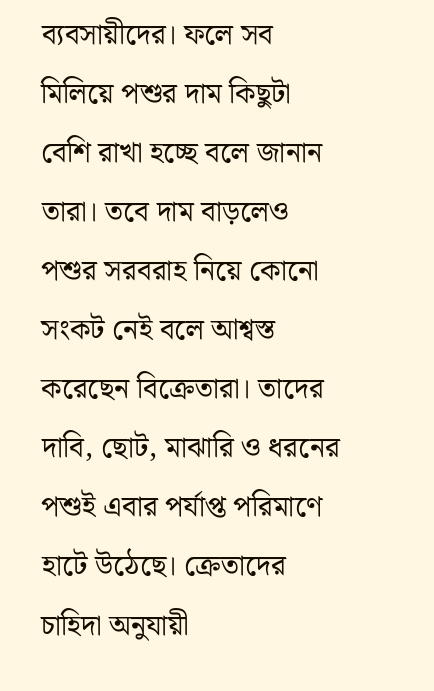ব্যবসায়ীদের। ফলে সব মিলিয়ে পশুর দাম কিছুটা বেশি রাখা হচ্ছে বলে জানান তারা। তবে দাম বাড়লেও পশুর সরবরাহ নিয়ে কোনো সংকট নেই বলে আশ্বস্ত করেছেন বিক্রেতারা। তাদের দাবি, ছোট, মাঝারি ও ধরনের পশুই এবার পর্যাপ্ত পরিমাণে হাটে উঠেছে। ক্রেতাদের চাহিদা অনুযায়ী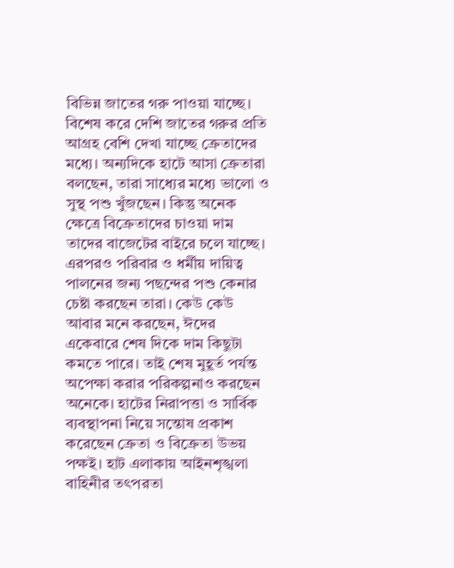বিভিন্ন জাতের গরু পাওয়া যাচ্ছে। বিশেষ করে দেশি জাতের গরুর প্রতি আগ্রহ বেশি দেখা যাচ্ছে ক্রেতাদের মধ্যে। অন্যদিকে হাটে আসা ক্রেতারা বলছেন, তারা সাধ্যের মধ্যে ভালো ও সুস্থ পশু খুঁজছেন। কিন্তু অনেক ক্ষেত্রে বিক্রেতাদের চাওয়া দাম তাদের বাজেটের বাইরে চলে যাচ্ছে। এরপরও পরিবার ও ধর্মীয় দায়িত্ব পালনের জন্য পছন্দের পশু কেনার চেষ্টা করছেন তারা। কেউ কেউ আবার মনে করছেন, ঈদের একেবারে শেষ দিকে দাম কিছুটা কমতে পারে। তাই শেষ মুহূর্ত পর্যন্ত অপেক্ষা করার পরিকল্পনাও করছেন অনেকে। হাটের নিরাপত্তা ও সার্বিক ব্যবস্থাপনা নিয়ে সন্তোষ প্রকাশ করেছেন ক্রেতা ও বিক্রেতা উভয় পক্ষই। হাট এলাকায় আইনশৃঙ্খলা বাহিনীর তৎপরতা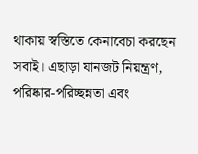থাকায় স্বস্তিতে কেনাবেচা করছেন সবাই। এছাড়া যানজট নিয়ন্ত্রণ, পরিষ্কার-পরিচ্ছন্নতা এবং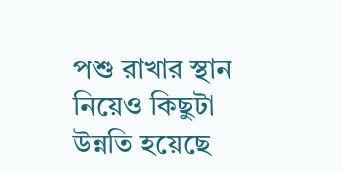পশু রাখার স্থান নিয়েও কিছুটা উন্নতি হয়েছে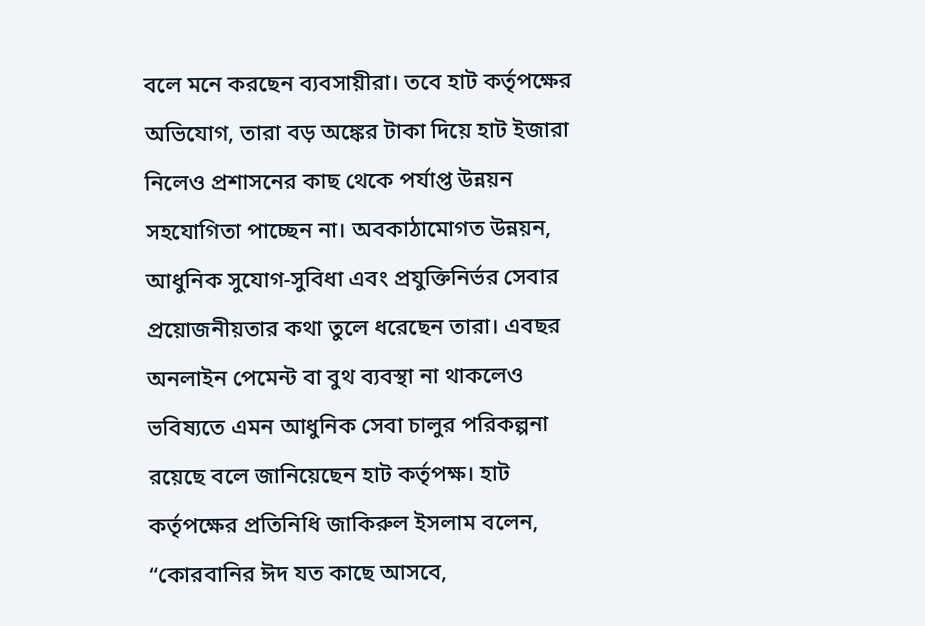বলে মনে করছেন ব্যবসায়ীরা। তবে হাট কর্তৃপক্ষের অভিযোগ, তারা বড় অঙ্কের টাকা দিয়ে হাট ইজারা নিলেও প্রশাসনের কাছ থেকে পর্যাপ্ত উন্নয়ন সহযোগিতা পাচ্ছেন না। অবকাঠামোগত উন্নয়ন, আধুনিক সুযোগ-সুবিধা এবং প্রযুক্তিনির্ভর সেবার প্রয়োজনীয়তার কথা তুলে ধরেছেন তারা। এবছর অনলাইন পেমেন্ট বা বুথ ব্যবস্থা না থাকলেও ভবিষ্যতে এমন আধুনিক সেবা চালুর পরিকল্পনা রয়েছে বলে জানিয়েছেন হাট কর্তৃপক্ষ। হাট কর্তৃপক্ষের প্রতিনিধি জাকিরুল ইসলাম বলেন, “কোরবানির ঈদ যত কাছে আসবে,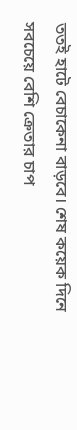ততই হাটে বেচাকেনা বাড়বে। শেষ কয়েক দিনে সবচেয়ে বেশি ক্রেতার চাপ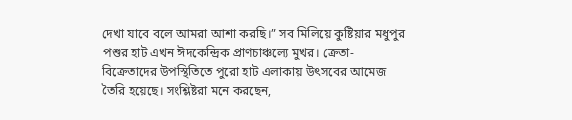দেখা যাবে বলে আমরা আশা করছি।” সব মিলিয়ে কুষ্টিয়ার মধুপুর পশুর হাট এখন ঈদকেন্দ্রিক প্রাণচাঞ্চল্যে মুখর। ক্রেতা-বিক্রেতাদের উপস্থিতিতে পুরো হাট এলাকায় উৎসবের আমেজ তৈরি হয়েছে। সংশ্লিষ্টরা মনে করছেন,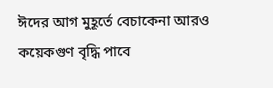ঈদের আগ মুহূর্তে বেচাকেনা আরও কয়েকগুণ বৃদ্ধি পাবে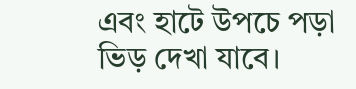এবং হাটে উপচে পড়া ভিড় দেখা যাবে।